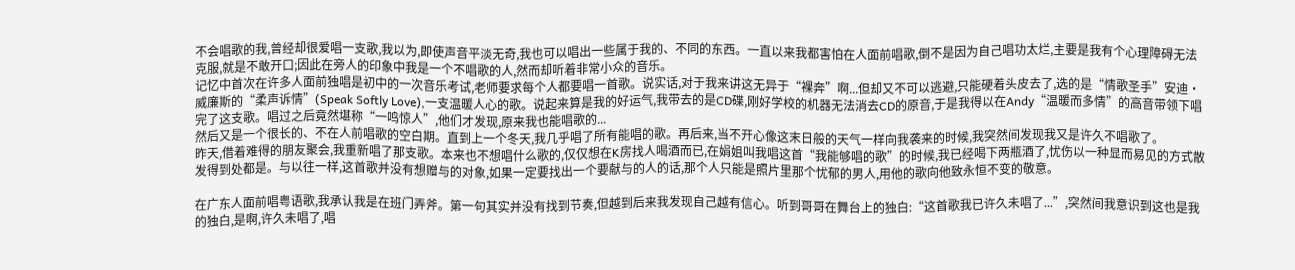不会唱歌的我,曾经却很爱唱一支歌,我以为,即使声音平淡无奇,我也可以唱出一些属于我的、不同的东西。一直以来我都害怕在人面前唱歌,倒不是因为自己唱功太烂,主要是我有个心理障碍无法克服,就是不敢开口;因此在旁人的印象中我是一个不唱歌的人,然而却听着非常小众的音乐。
记忆中首次在许多人面前独唱是初中的一次音乐考试,老师要求每个人都要唱一首歌。说实话,对于我来讲这无异于“裸奔”啊...但却又不可以逃避,只能硬着头皮去了,选的是“情歌圣手”安迪·威廉斯的“柔声诉情”(Speak Softly Love),一支温暖人心的歌。说起来算是我的好运气,我带去的是CD碟,刚好学校的机器无法消去CD的原音,于是我得以在Andy“温暖而多情”的高音带领下唱完了这支歌。唱过之后竟然堪称“一鸣惊人”,他们才发现,原来我也能唱歌的...
然后又是一个很长的、不在人前唱歌的空白期。直到上一个冬天,我几乎唱了所有能唱的歌。再后来,当不开心像这末日般的天气一样向我袭来的时候,我突然间发现我又是许久不唱歌了。
昨天,借着难得的朋友聚会,我重新唱了那支歌。本来也不想唱什么歌的,仅仅想在K房找人喝酒而已,在娟姐叫我唱这首“我能够唱的歌”的时候,我已经喝下两瓶酒了,忧伤以一种显而易见的方式散发得到处都是。与以往一样,这首歌并没有想赠与的对象,如果一定要找出一个要献与的人的话,那个人只能是照片里那个忧郁的男人,用他的歌向他致永恒不变的敬意。

在广东人面前唱粤语歌,我承认我是在班门弄斧。第一句其实并没有找到节奏,但越到后来我发现自己越有信心。听到哥哥在舞台上的独白:“这首歌我已许久未唱了...”,突然间我意识到这也是我的独白,是啊,许久未唱了,唱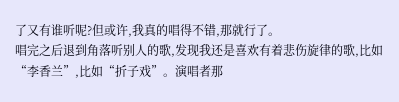了又有谁听呢?但或许,我真的唱得不错,那就行了。
唱完之后退到角落听别人的歌,发现我还是喜欢有着悲伤旋律的歌,比如“李香兰”,比如“折子戏”。演唱者那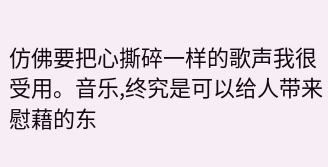仿佛要把心撕碎一样的歌声我很受用。音乐,终究是可以给人带来慰藉的东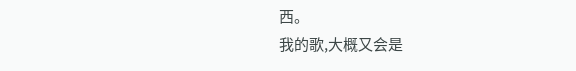西。
我的歌,大概又会是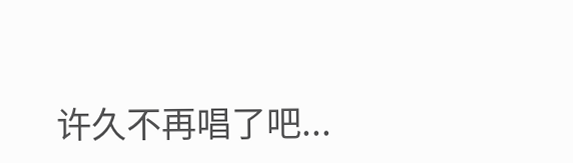许久不再唱了吧...